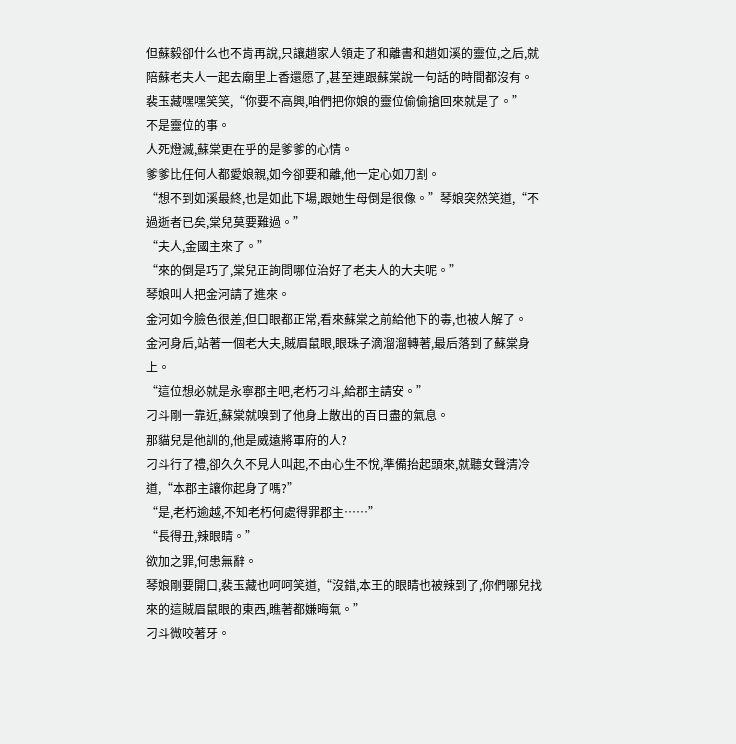但蘇毅卻什么也不肯再說,只讓趙家人領走了和離書和趙如溪的靈位,之后,就陪蘇老夫人一起去廟里上香還愿了,甚至連跟蘇棠說一句話的時間都沒有。
裴玉藏嘿嘿笑笑,“你要不高興,咱們把你娘的靈位偷偷搶回來就是了。”
不是靈位的事。
人死燈滅,蘇棠更在乎的是爹爹的心情。
爹爹比任何人都愛娘親,如今卻要和離,他一定心如刀割。
“想不到如溪最終,也是如此下場,跟她生母倒是很像。”琴娘突然笑道,“不過逝者已矣,棠兒莫要難過。”
“夫人,金國主來了。”
“來的倒是巧了,棠兒正詢問哪位治好了老夫人的大夫呢。”
琴娘叫人把金河請了進來。
金河如今臉色很差,但口眼都正常,看來蘇棠之前給他下的毒,也被人解了。
金河身后,站著一個老大夫,賊眉鼠眼,眼珠子滴溜溜轉著,最后落到了蘇棠身上。
“這位想必就是永寧郡主吧,老朽刁斗,給郡主請安。”
刁斗剛一靠近,蘇棠就嗅到了他身上散出的百日盡的氣息。
那貓兒是他訓的,他是威遠將軍府的人?
刁斗行了禮,卻久久不見人叫起,不由心生不悅,準備抬起頭來,就聽女聲清冷道,“本郡主讓你起身了嗎?”
“是,老朽逾越,不知老朽何處得罪郡主……”
“長得丑,辣眼睛。”
欲加之罪,何患無辭。
琴娘剛要開口,裴玉藏也呵呵笑道,“沒錯,本王的眼睛也被辣到了,你們哪兒找來的這賊眉鼠眼的東西,瞧著都嫌晦氣。”
刁斗微咬著牙。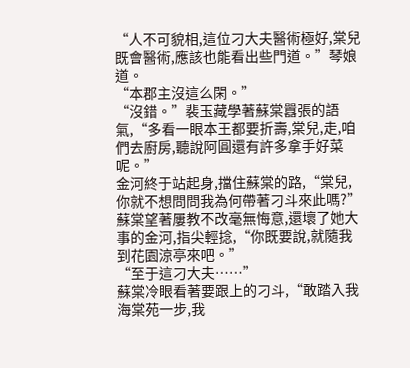“人不可貌相,這位刁大夫醫術極好,棠兒既會醫術,應該也能看出些門道。”琴娘道。
“本郡主沒這么閑。”
“沒錯。”裴玉藏學著蘇棠囂張的語氣,“多看一眼本王都要折壽,棠兒,走,咱們去廚房,聽說阿圓還有許多拿手好菜呢。”
金河終于站起身,擋住蘇棠的路,“棠兒,你就不想問問我為何帶著刁斗來此嗎?”
蘇棠望著屢教不改毫無悔意,還壞了她大事的金河,指尖輕捻,“你既要說,就隨我到花園涼亭來吧。”
“至于這刁大夫……”
蘇棠冷眼看著要跟上的刁斗,“敢踏入我海棠苑一步,我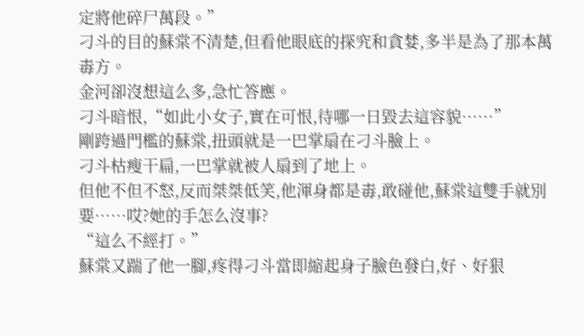定將他碎尸萬段。”
刁斗的目的蘇棠不清楚,但看他眼底的探究和貪婪,多半是為了那本萬毒方。
金河卻沒想這么多,急忙答應。
刁斗暗恨,“如此小女子,實在可恨,待哪一日毀去這容貌……”
剛跨過門檻的蘇棠,扭頭就是一巴掌扇在刁斗臉上。
刁斗枯瘦干扁,一巴掌就被人扇到了地上。
但他不但不怒,反而桀桀低笑,他渾身都是毒,敢碰他,蘇棠這雙手就別要……哎?她的手怎么沒事?
“這么不經打。”
蘇棠又踹了他一腳,疼得刁斗當即縮起身子臉色發白,好、好狠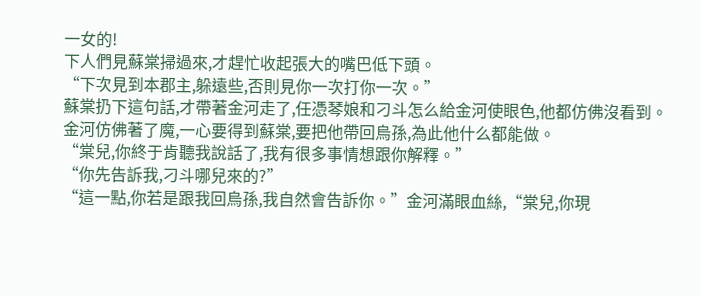一女的!
下人們見蘇棠掃過來,才趕忙收起張大的嘴巴低下頭。
“下次見到本郡主,躲遠些,否則見你一次打你一次。”
蘇棠扔下這句話,才帶著金河走了,任憑琴娘和刁斗怎么給金河使眼色,他都仿佛沒看到。
金河仿佛著了魔,一心要得到蘇棠,要把他帶回烏孫,為此他什么都能做。
“棠兒,你終于肯聽我說話了,我有很多事情想跟你解釋。”
“你先告訴我,刁斗哪兒來的?”
“這一點,你若是跟我回烏孫,我自然會告訴你。”金河滿眼血絲,“棠兒,你現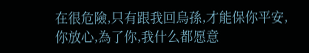在很危險,只有跟我回烏孫,才能保你平安,你放心,為了你,我什么都愿意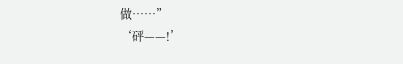做……”
‘砰——!’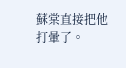蘇棠直接把他打暈了。